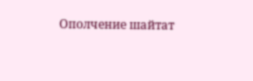Ополчение шайтат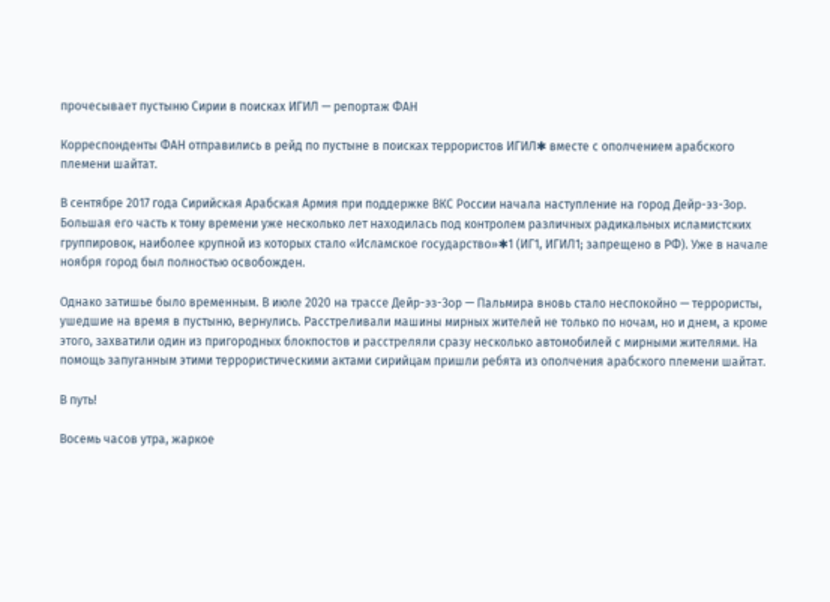прочесывает пустыню Сирии в поисках ИГИЛ — репортаж ФАН

Корреспонденты ФАН отправились в рейд по пустыне в поисках террористов ИГИЛ✱ вместе с ополчением арабского племени шайтат.

В сентябре 2017 года Сирийская Арабская Армия при поддержке ВКС России начала наступление на город Дейр-эз-Зор. Большая его часть к тому времени уже несколько лет находилась под контролем различных радикальных исламистских группировок, наиболее крупной из которых стало «Исламское государство»✱1 (ИГ1, ИГИЛ1; запрещено в РФ). Уже в начале ноября город был полностью освобожден.

Однако затишье было временным. В июле 2020 на трассе Дейр-эз-Зор — Пальмира вновь стало неспокойно — террористы, ушедшие на время в пустыню, вернулись. Расстреливали машины мирных жителей не только по ночам, но и днем, а кроме этого, захватили один из пригородных блокпостов и расстреляли сразу несколько автомобилей с мирными жителями. На помощь запуганным этими террористическими актами сирийцам пришли ребята из ополчения арабского племени шайтат.

В путь!

Восемь часов утра, жаркое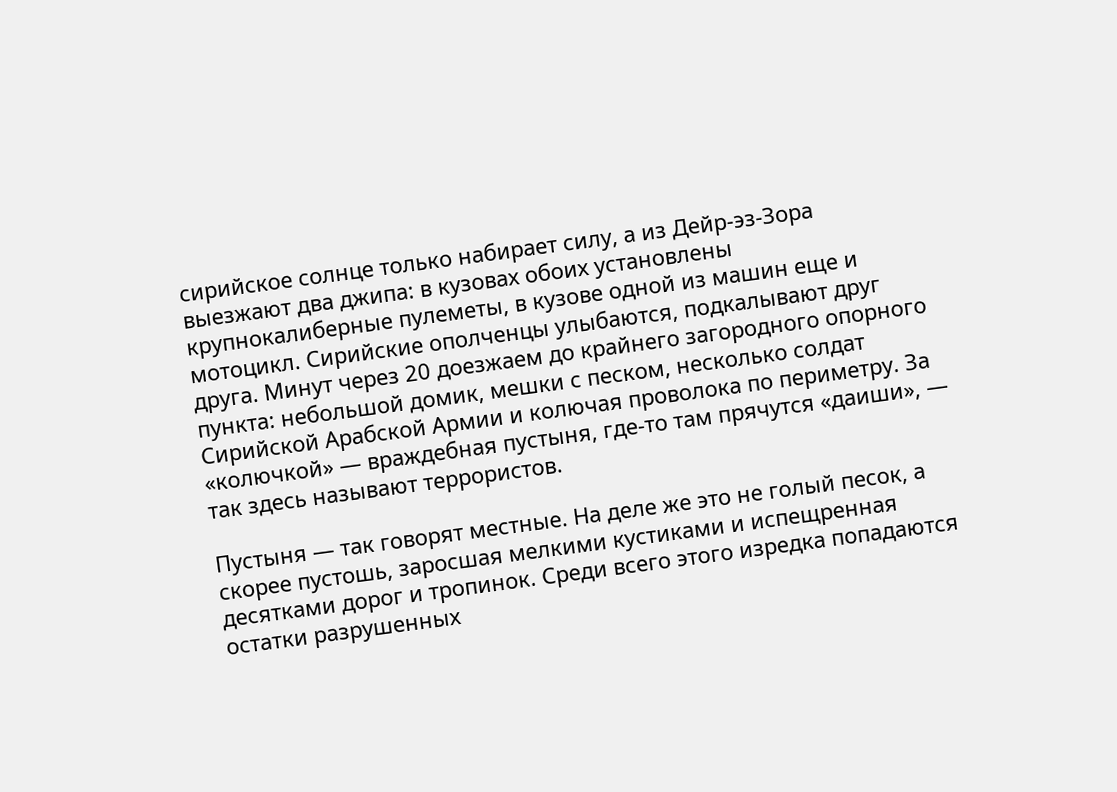сирийское солнце только набирает силу, а из Дейр-эз-Зора выезжают два джипа: в кузовах обоих установлены крупнокалиберные пулеметы, в кузове одной из машин еще и мотоцикл. Сирийские ополченцы улыбаются, подкалывают друг друга. Минут через 20 доезжаем до крайнего загородного опорного пункта: небольшой домик, мешки с песком, несколько солдат Сирийской Арабской Армии и колючая проволока по периметру. За «колючкой» — враждебная пустыня, где-то там прячутся «даиши», — так здесь называют террористов.

Пустыня — так говорят местные. На деле же это не голый песок, а скорее пустошь, заросшая мелкими кустиками и испещренная десятками дорог и тропинок. Среди всего этого изредка попадаются остатки разрушенных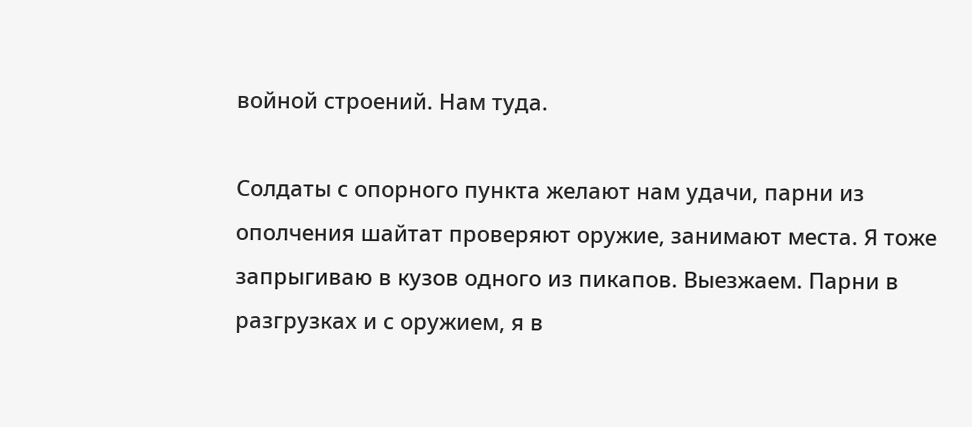войной строений. Нам туда.

Солдаты с опорного пункта желают нам удачи, парни из ополчения шайтат проверяют оружие, занимают места. Я тоже запрыгиваю в кузов одного из пикапов. Выезжаем. Парни в разгрузках и с оружием, я в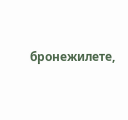бронежилете,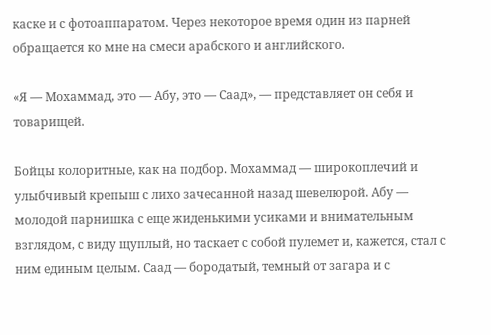каске и с фотоаппаратом. Через некоторое время один из парней обращается ко мне на смеси арабского и английского.

«Я — Мохаммад, это — Абу, это — Саад», — представляет он себя и товарищей.

Бойцы колоритные, как на подбор. Мохаммад — широкоплечий и улыбчивый крепыш с лихо зачесанной назад шевелюрой. Абу — молодой парнишка с еще жиденькими усиками и внимательным взглядом, с виду щуплый, но таскает с собой пулемет и, кажется, стал с ним единым целым. Саад — бородатый, темный от загара и с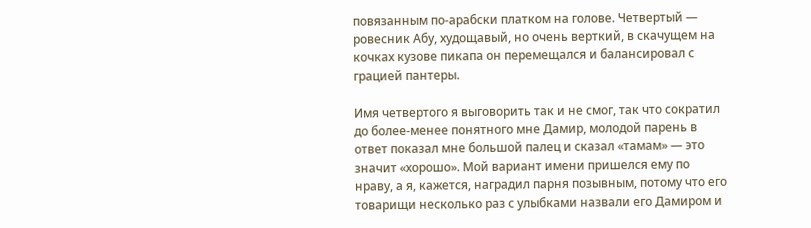повязанным по-арабски платком на голове. Четвертый — ровесник Абу, худощавый, но очень верткий, в скачущем на кочках кузове пикапа он перемещался и балансировал с грацией пантеры.

Имя четвертого я выговорить так и не смог, так что сократил до более-менее понятного мне Дамир, молодой парень в ответ показал мне большой палец и сказал «тамам» — это значит «хорошо». Мой вариант имени пришелся ему по нраву, а я, кажется, наградил парня позывным, потому что его товарищи несколько раз с улыбками назвали его Дамиром и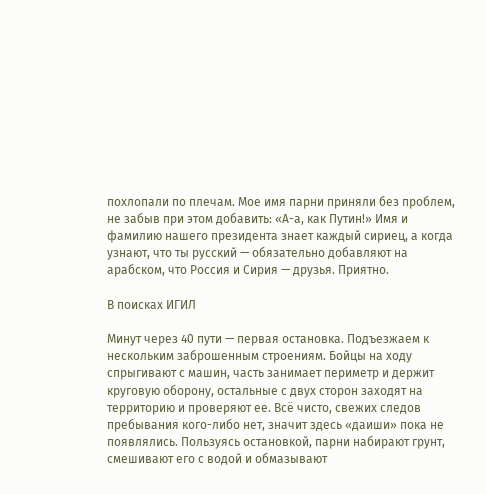похлопали по плечам. Мое имя парни приняли без проблем, не забыв при этом добавить: «А-а, как Путин!» Имя и фамилию нашего президента знает каждый сириец, а когда узнают, что ты русский — обязательно добавляют на арабском, что Россия и Сирия — друзья. Приятно.

В поисках ИГИЛ

Минут через 40 пути — первая остановка. Подъезжаем к нескольким заброшенным строениям. Бойцы на ходу спрыгивают с машин, часть занимает периметр и держит круговую оборону, остальные с двух сторон заходят на территорию и проверяют ее. Всё чисто, свежих следов пребывания кого-либо нет, значит здесь «даиши» пока не появлялись. Пользуясь остановкой, парни набирают грунт, смешивают его с водой и обмазывают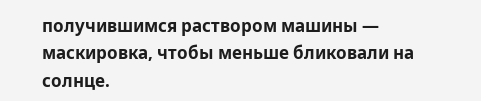получившимся раствором машины — маскировка, чтобы меньше бликовали на солнце.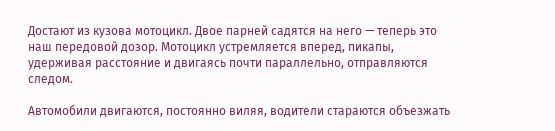Достают из кузова мотоцикл. Двое парней садятся на него — теперь это наш передовой дозор. Мотоцикл устремляется вперед, пикапы, удерживая расстояние и двигаясь почти параллельно, отправляются следом.

Автомобили двигаются, постоянно виляя, водители стараются объезжать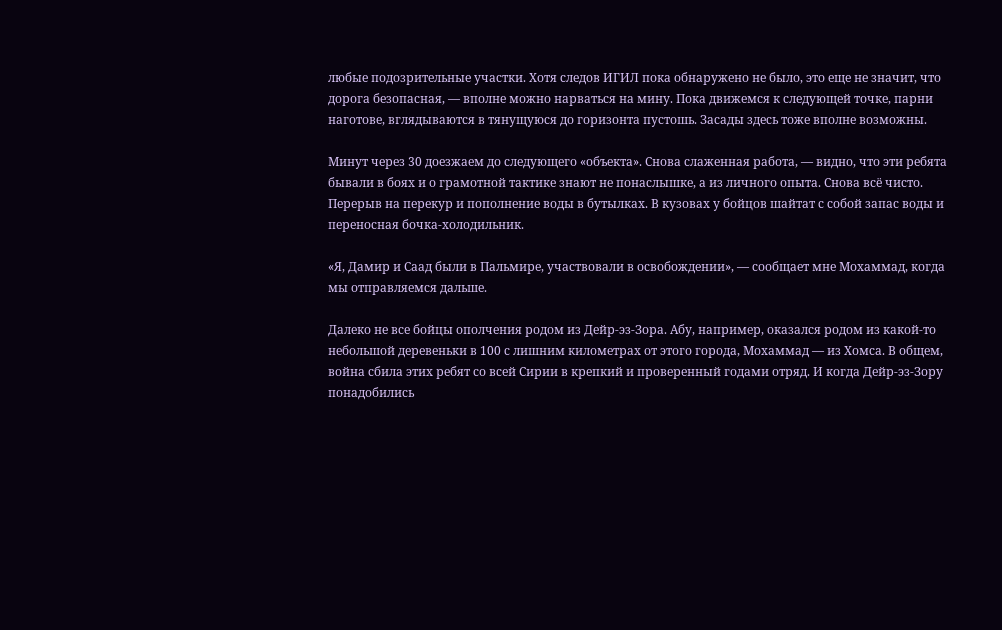любые подозрительные участки. Хотя следов ИГИЛ пока обнаружено не было, это еще не значит, что дорога безопасная, — вполне можно нарваться на мину. Пока движемся к следующей точке, парни наготове, вглядываются в тянущуюся до горизонта пустошь. Засады здесь тоже вполне возможны.

Минут через 30 доезжаем до следующего «объекта». Снова слаженная работа, — видно, что эти ребята бывали в боях и о грамотной тактике знают не понаслышке, а из личного опыта. Снова всё чисто. Перерыв на перекур и пополнение воды в бутылках. В кузовах у бойцов шайтат с собой запас воды и переносная бочка-холодильник.

«Я, Дамир и Саад были в Пальмире, участвовали в освобождении», — сообщает мне Мохаммад, когда мы отправляемся дальше.

Далеко не все бойцы ополчения родом из Дейр-эз-Зора. Абу, например, оказался родом из какой-то небольшой деревеньки в 100 с лишним километрах от этого города, Мохаммад — из Хомса. В общем, война сбила этих ребят со всей Сирии в крепкий и проверенный годами отряд. И когда Дейр-эз-Зору понадобились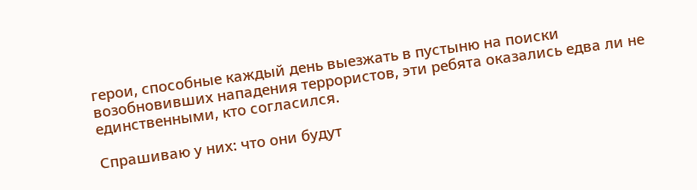герои, способные каждый день выезжать в пустыню на поиски возобновивших нападения террористов, эти ребята оказались едва ли не единственными, кто согласился.

Спрашиваю у них: что они будут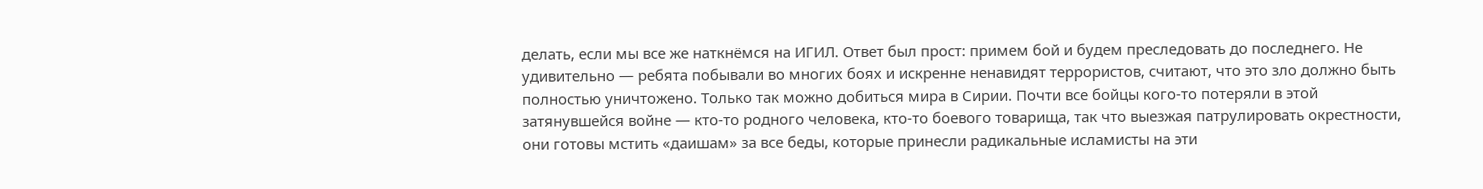делать, если мы все же наткнёмся на ИГИЛ. Ответ был прост: примем бой и будем преследовать до последнего. Не удивительно — ребята побывали во многих боях и искренне ненавидят террористов, считают, что это зло должно быть полностью уничтожено. Только так можно добиться мира в Сирии. Почти все бойцы кого-то потеряли в этой затянувшейся войне — кто-то родного человека, кто-то боевого товарища, так что выезжая патрулировать окрестности, они готовы мстить «даишам» за все беды, которые принесли радикальные исламисты на эти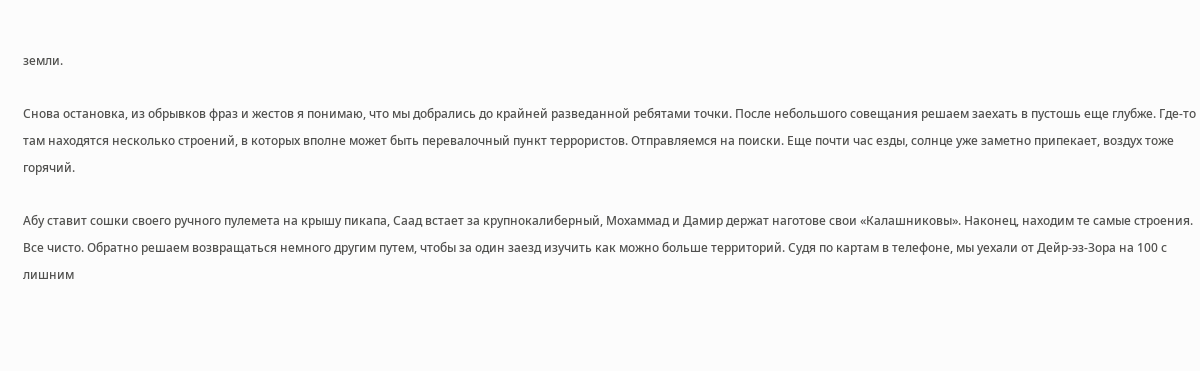земли.

Снова остановка, из обрывков фраз и жестов я понимаю, что мы добрались до крайней разведанной ребятами точки. После небольшого совещания решаем заехать в пустошь еще глубже. Где-то там находятся несколько строений, в которых вполне может быть перевалочный пункт террористов. Отправляемся на поиски. Еще почти час езды, солнце уже заметно припекает, воздух тоже горячий.

Абу ставит сошки своего ручного пулемета на крышу пикапа, Саад встает за крупнокалиберный, Мохаммад и Дамир держат наготове свои «Калашниковы». Наконец, находим те самые строения. Все чисто. Обратно решаем возвращаться немного другим путем, чтобы за один заезд изучить как можно больше территорий. Судя по картам в телефоне, мы уехали от Дейр-эз-Зора на 100 с лишним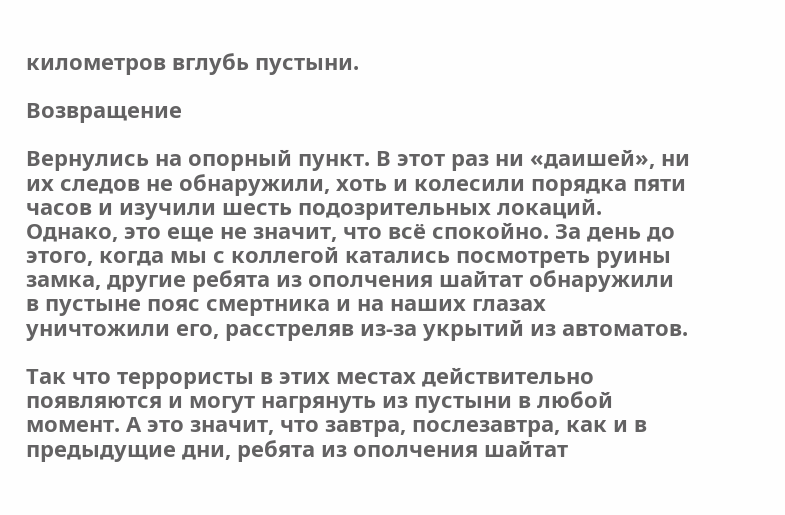километров вглубь пустыни.

Возвращение

Вернулись на опорный пункт. В этот раз ни «даишей», ни их следов не обнаружили, хоть и колесили порядка пяти часов и изучили шесть подозрительных локаций. Однако, это еще не значит, что всё спокойно. За день до этого, когда мы с коллегой катались посмотреть руины замка, другие ребята из ополчения шайтат обнаружили в пустыне пояс смертника и на наших глазах уничтожили его, расстреляв из-за укрытий из автоматов.

Так что террористы в этих местах действительно появляются и могут нагрянуть из пустыни в любой момент. А это значит, что завтра, послезавтра, как и в предыдущие дни, ребята из ополчения шайтат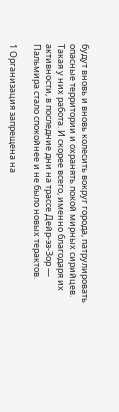будут вновь и вновь колесить вокруг города, патрулировать опасные территории и охранять покой мирных сирийцев. Такая у них работа. И скорее всего, именно благодаря их активности, в последние дни на трассе Дейр-эз-Зор — Пальмира стало спокойнее и не было новых терактов.

1 Организация запрещена на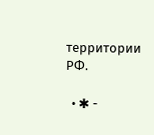территории РФ.

  • ✱ -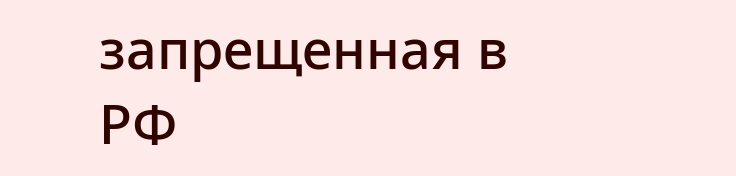запрещенная в РФ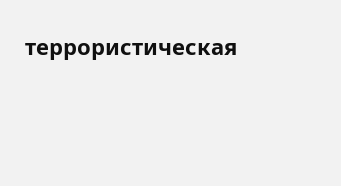террористическая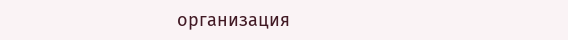организация